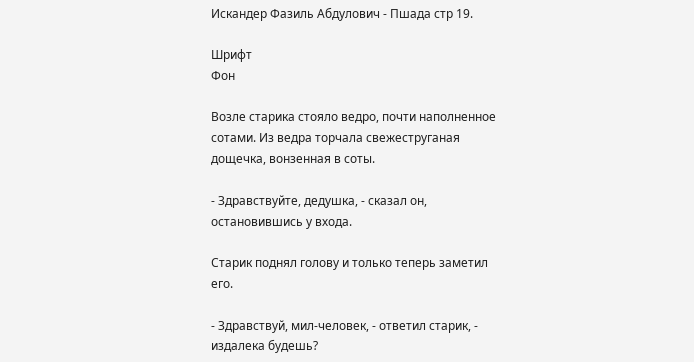Искандер Фазиль Абдулович - Пшада стр 19.

Шрифт
Фон

Возле старика стояло ведро, почти наполненное сотами. Из ведра торчала свежеструганая дощечка, вонзенная в соты.

- Здравствуйте, дедушка, - сказал он, остановившись у входа.

Старик поднял голову и только теперь заметил его.

- Здравствуй, мил-человек, - ответил старик, - издалека будешь?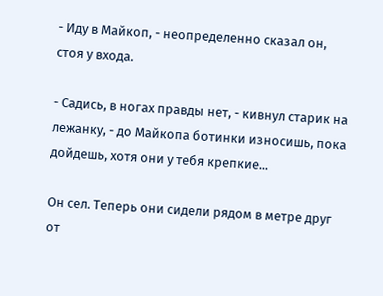- Иду в Майкоп, - неопределенно сказал он, стоя у входа.

- Садись, в ногах правды нет, - кивнул старик на лежанку, - до Майкопа ботинки износишь, пока дойдешь, хотя они у тебя крепкие...

Он сел. Теперь они сидели рядом в метре друг от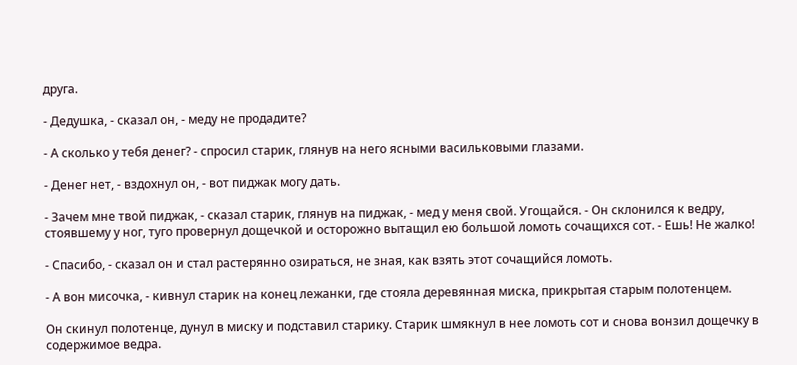друга.

- Дедушка, - сказал он, - меду не продадите?

- А сколько у тебя денег? - спросил старик, глянув на него ясными васильковыми глазами.

- Денег нет, - вздохнул он, - вот пиджак могу дать.

- Зачем мне твой пиджак, - сказал старик, глянув на пиджак, - мед у меня свой. Угощайся. - Он склонился к ведру, стоявшему у ног, туго провернул дощечкой и осторожно вытащил ею большой ломоть сочащихся сот. - Ешь! Не жалко!

- Спасибо, - сказал он и стал растерянно озираться, не зная, как взять этот сочащийся ломоть.

- А вон мисочка, - кивнул старик на конец лежанки, где стояла деревянная миска, прикрытая старым полотенцем.

Он скинул полотенце, дунул в миску и подставил старику. Старик шмякнул в нее ломоть сот и снова вонзил дощечку в содержимое ведра.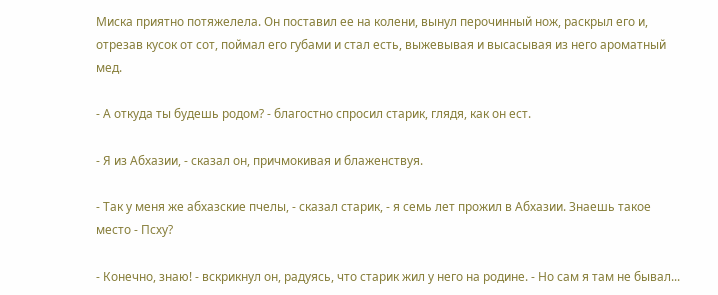Миска приятно потяжелела. Он поставил ее на колени, вынул перочинный нож, раскрыл его и, отрезав кусок от сот, поймал его губами и стал есть, выжевывая и высасывая из него ароматный мед.

- А откуда ты будешь родом? - благостно спросил старик, глядя, как он ест.

- Я из Абхазии, - сказал он, причмокивая и блаженствуя.

- Так у меня же абхазские пчелы, - сказал старик, - я семь лет прожил в Абхазии. Знаешь такое место - Псху?

- Конечно, знаю! - вскрикнул он, радуясь, что старик жил у него на родине. - Но сам я там не бывал...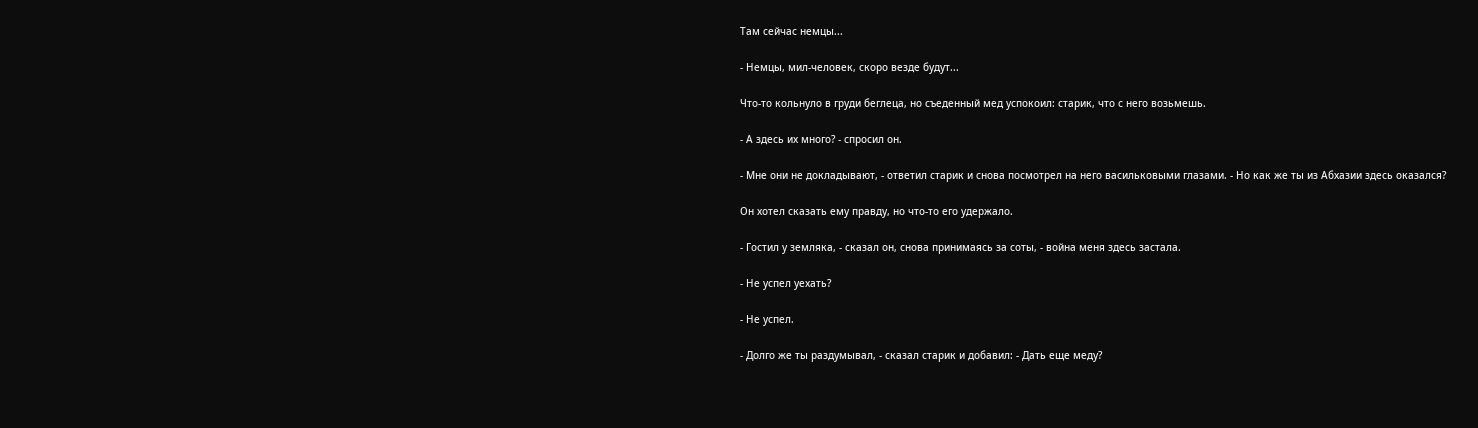Там сейчас немцы...

- Немцы, мил-человек, скоро везде будут...

Что-то кольнуло в груди беглеца, но съеденный мед успокоил: старик, что с него возьмешь.

- А здесь их много? - спросил он.

- Мне они не докладывают, - ответил старик и снова посмотрел на него васильковыми глазами. - Но как же ты из Абхазии здесь оказался?

Он хотел сказать ему правду, но что-то его удержало.

- Гостил у земляка, - сказал он, снова принимаясь за соты, - война меня здесь застала.

- Не успел уехать?

- Не успел.

- Долго же ты раздумывал, - сказал старик и добавил: - Дать еще меду?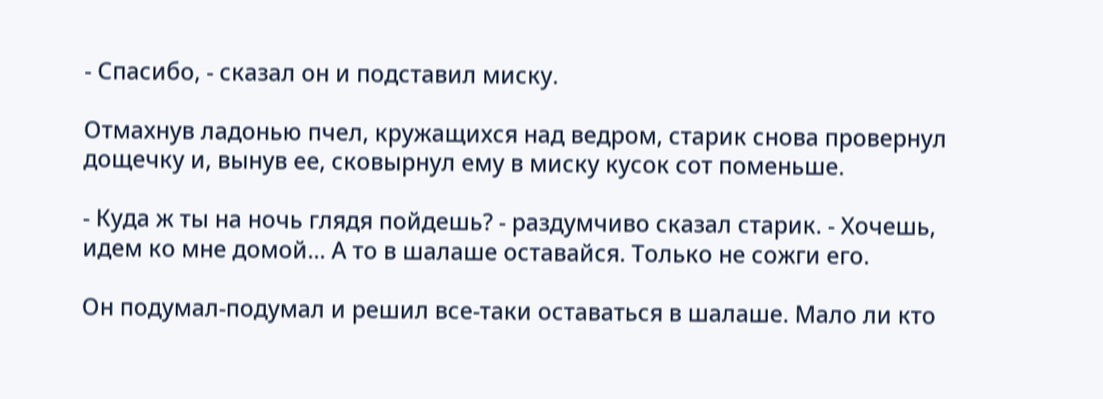- Спасибо, - сказал он и подставил миску.

Отмахнув ладонью пчел, кружащихся над ведром, старик снова провернул дощечку и, вынув ее, сковырнул ему в миску кусок сот поменьше.

- Куда ж ты на ночь глядя пойдешь? - раздумчиво сказал старик. - Хочешь, идем ко мне домой... А то в шалаше оставайся. Только не сожги его.

Он подумал-подумал и решил все-таки оставаться в шалаше. Мало ли кто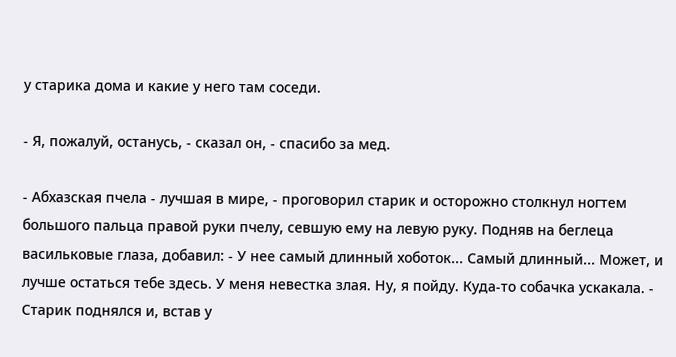у старика дома и какие у него там соседи.

- Я, пожалуй, останусь, - сказал он, - спасибо за мед.

- Абхазская пчела - лучшая в мире, - проговорил старик и осторожно столкнул ногтем большого пальца правой руки пчелу, севшую ему на левую руку. Подняв на беглеца васильковые глаза, добавил: - У нее самый длинный хоботок... Самый длинный... Может, и лучше остаться тебе здесь. У меня невестка злая. Ну, я пойду. Куда-то собачка ускакала. - Старик поднялся и, встав у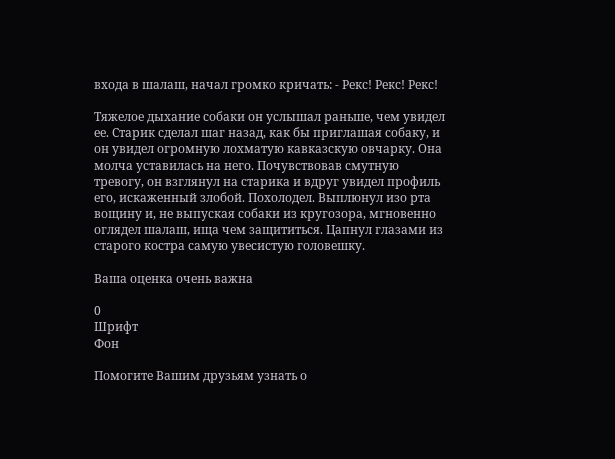входа в шалаш, начал громко кричать: - Рекс! Рекс! Рекс!

Тяжелое дыхание собаки он услышал раньше, чем увидел ее. Старик сделал шаг назад, как бы приглашая собаку, и он увидел огромную лохматую кавказскую овчарку. Она молча уставилась на него. Почувствовав смутную тревогу, он взглянул на старика и вдруг увидел профиль его, искаженный злобой. Похолодел. Выплюнул изо рта вощину и, не выпуская собаки из кругозора, мгновенно оглядел шалаш, ища чем защититься. Цапнул глазами из старого костра самую увесистую головешку.

Ваша оценка очень важна

0
Шрифт
Фон

Помогите Вашим друзьям узнать о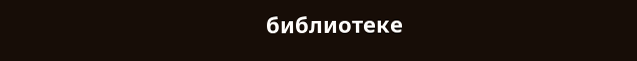библиотеке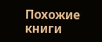Похожие книги